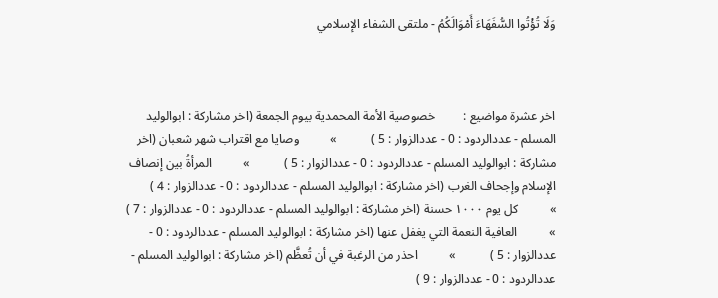وَلَا تُؤْتُوا السُّفَهَاءَ أَمْوَالَكُمُ - ملتقى الشفاء الإسلامي



اخر عشرة مواضيع :         خصوصية الأمة المحمدية بيوم الجمعة (اخر مشاركة : ابوالوليد المسلم - عددالردود : 0 - عددالزوار : 5 )           »          وصايا مع اقتراب شهر شعبان (اخر مشاركة : ابوالوليد المسلم - عددالردود : 0 - عددالزوار : 5 )           »          المرأةُ بين إنصاف الإسلام وإجحاف الغرب (اخر مشاركة : ابوالوليد المسلم - عددالردود : 0 - عددالزوار : 4 )           »          كل يوم ١٠٠٠ حسنة (اخر مشاركة : ابوالوليد المسلم - عددالردود : 0 - عددالزوار : 7 )           »          العافية النعمة التي يغفل عنها (اخر مشاركة : ابوالوليد المسلم - عددالردود : 0 - عددالزوار : 5 )           »          احذر من الرغبة في أن تُعظَّم (اخر مشاركة : ابوالوليد المسلم - عددالردود : 0 - عددالزوار : 9 )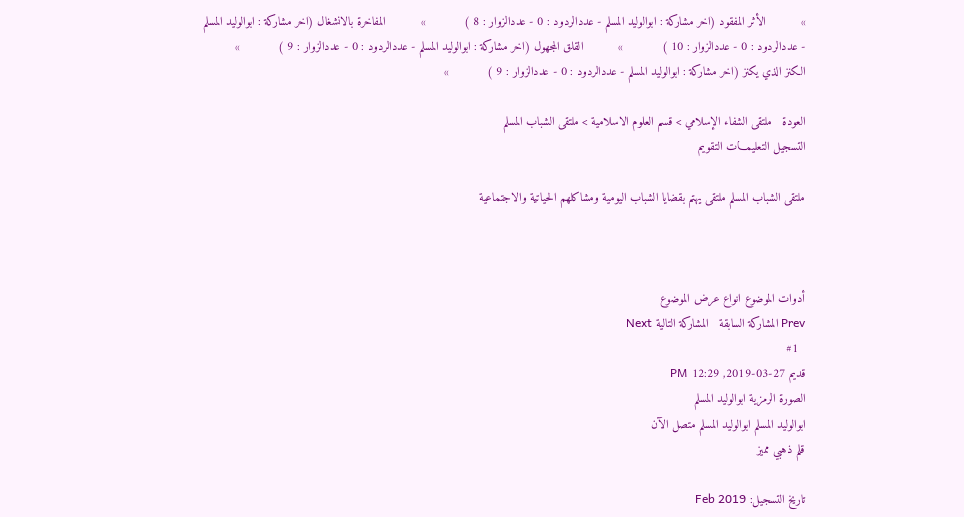»          الأثر المفقود (اخر مشاركة : ابوالوليد المسلم - عددالردود : 0 - عددالزوار : 8 )           »          المفاخرة بالانشغال (اخر مشاركة : ابوالوليد المسلم - عددالردود : 0 - عددالزوار : 10 )           »          القلق المجهول (اخر مشاركة : ابوالوليد المسلم - عددالردود : 0 - عددالزوار : 9 )           »          الكنز الذي يكنز (اخر مشاركة : ابوالوليد المسلم - عددالردود : 0 - عددالزوار : 9 )           »

العودة   ملتقى الشفاء الإسلامي > قسم العلوم الاسلامية > ملتقى الشباب المسلم
التسجيل التعليمـــات التقويم

ملتقى الشباب المسلم ملتقى يهتم بقضايا الشباب اليومية ومشاكلهم الحياتية والاجتماعية



أدوات الموضوع انواع عرض الموضوع
Prev المشاركة السابقة   المشاركة التالية Next
  #1
قديم 27-03-2019, 12:29 PM
الصورة الرمزية ابوالوليد المسلم
ابوالوليد المسلم ابوالوليد المسلم متصل الآن
قلم ذهبي مميز

تاريخ التسجيل: Feb 2019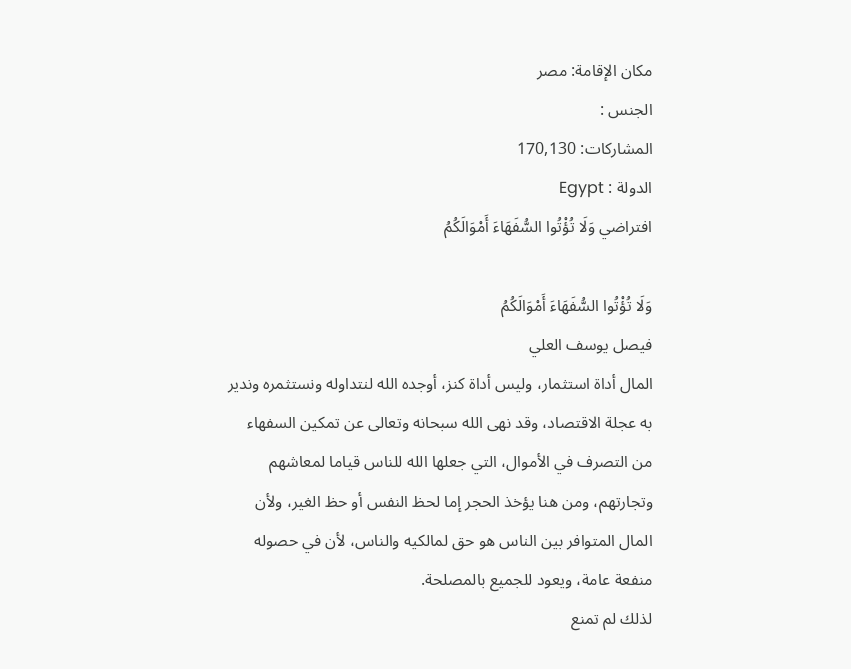مكان الإقامة: مصر
الجنس :
المشاركات: 170,130
الدولة : Egypt
افتراضي وَلَا تُؤْتُوا السُّفَهَاءَ أَمْوَالَكُمُ

وَلَا تُؤْتُوا السُّفَهَاءَ أَمْوَالَكُمُ
فيصل يوسف العلي
المال أداة استثمار، وليس أداة كنز، أوجده الله لنتداوله ونستثمره وندير به عجلة الاقتصاد، وقد نهى الله سبحانه وتعالى عن تمكين السفهاء من التصرف في الأموال، التي جعلها الله للناس قياما لمعاشهم وتجارتهم، ومن هنا يؤخذ الحجر إما لحظ النفس أو حظ الغير، ولأن المال المتوافر بين الناس هو حق لمالكيه والناس، لأن في حصوله منفعة عامة، ويعود للجميع بالمصلحة.
لذلك لم تمنع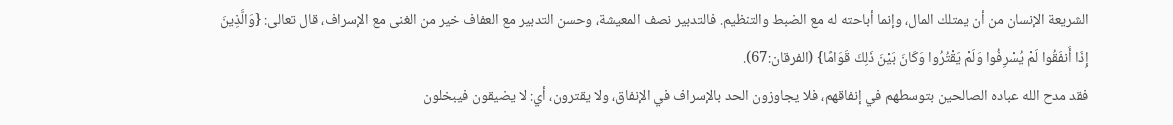الشريعة الإنسان من أن يمتلك المال، وإنما أباحته له مع الضبط والتنظيم. فالتدبير نصف المعيشة، وحسن التدبير مع العفاف خير من الغنى مع الإسراف، قال تعالى: {وَالَّذِينَ إِذَا أَنفَقُوا لَمْ يُسْرِفُوا وَلَمْ يَقْتُرُوا وَكَانَ بَيْنَ ذَلِكَ قَوَامًا} (الفرقان:67).
فقد مدح الله عباده الصالحين بتوسطهم في إنفاقهم، فلا يجاوزون الحد بالإسراف في الإنفاق، ولا يقترون، أي: لا يضيقون فيبخلون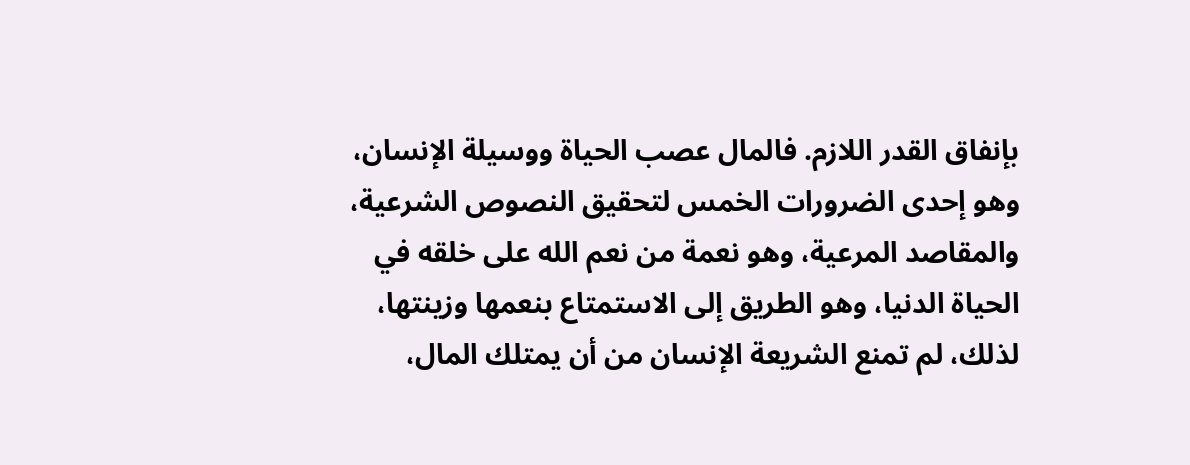بإنفاق القدر اللازم. فالمال عصب الحياة ووسيلة الإنسان، وهو إحدى الضرورات الخمس لتحقيق النصوص الشرعية، والمقاصد المرعية، وهو نعمة من نعم الله على خلقه في الحياة الدنيا، وهو الطريق إلى الاستمتاع بنعمها وزينتها، لذلك، لم تمنع الشريعة الإنسان من أن يمتلك المال،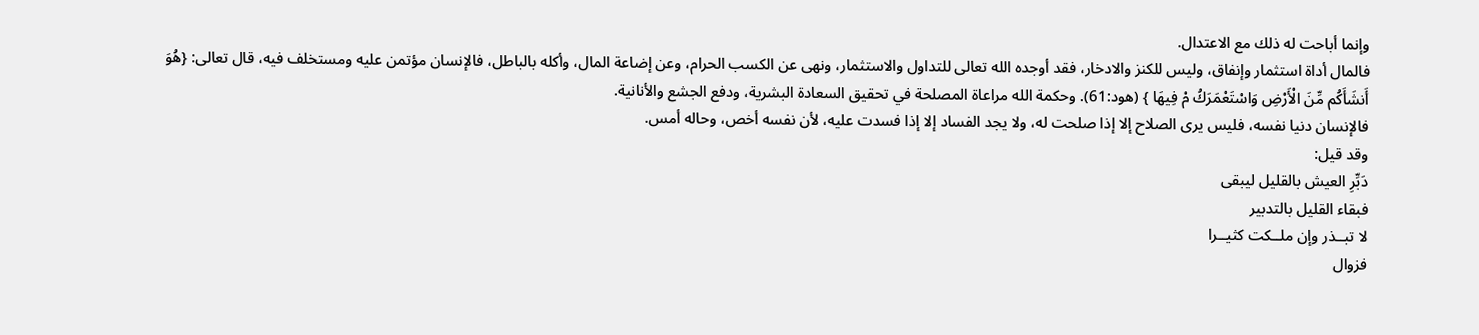وإنما أباحت له ذلك مع الاعتدال.
فالمال أداة استثمار وإنفاق، وليس للكنز والادخار، فقد أوجده الله تعالى للتداول والاستثمار، ونهى عن الكسب الحرام، وعن إضاعة المال، وأكله بالباطل، فالإنسان مؤتمن عليه ومستخلف فيه، قال تعالى: {هُوَ أَنشَأَكُم مِّنَ الْأَرْضِ وَاسْتَعْمَرَكُ مْ فِيهَا } (هود:61). وحكمة الله مراعاة المصلحة في تحقيق السعادة البشرية، ودفع الجشع والأنانية.
فالإنسان دنيا نفسه، فليس يرى الصلاح إلا إذا صلحت له، ولا يجد الفساد إلا إذا فسدت عليه، لأن نفسه أخص، وحاله أمس.
وقد قيل:
دَبِّرِ العيش بالقليل ليبقى
فبقاء القليل بالتدبير
لا تبــذر وإن ملــكت كثيــرا
فزوال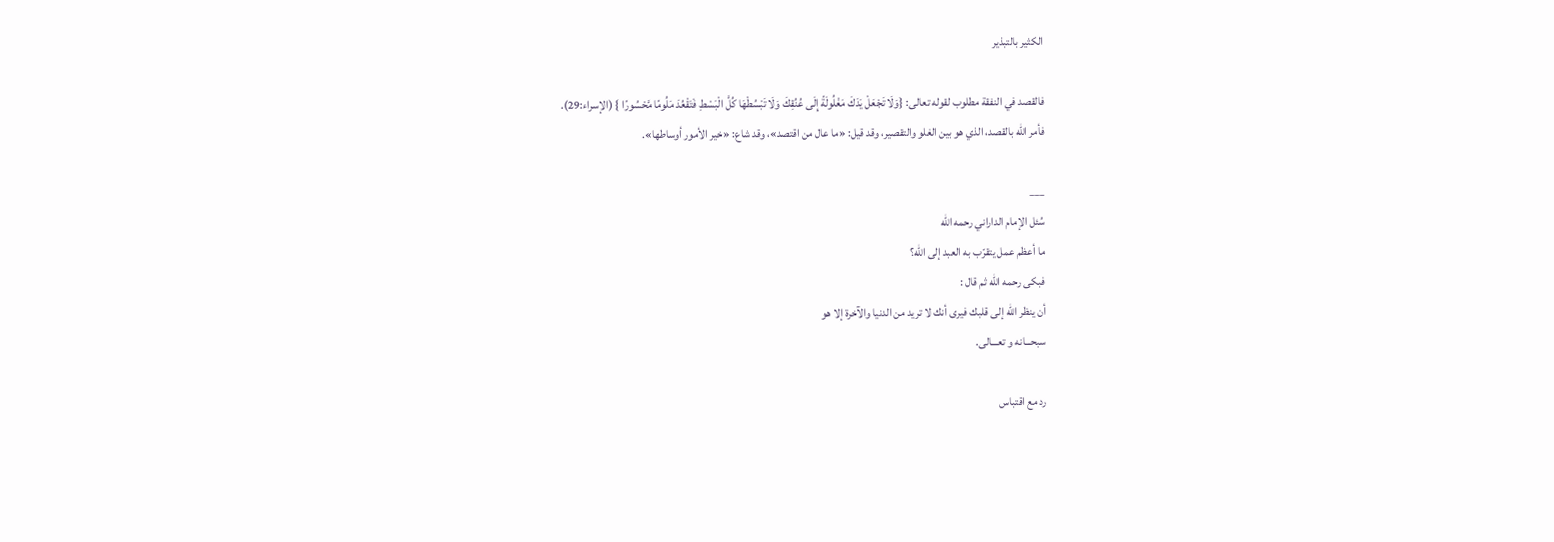الكثير بالتبذير

فالقصد في النفقة مطلوب لقوله تعالى: {وَلَا تَجْعَلْ يَدَكَ مَغْلُولَةً إِلَى عُنُقِكَ وَلَا تَبْسُطْهَا كُلَّ الْبَسْطِ فَتَقْعُدَ مَلُومًا مَّحْسُورًا } (الإسراء:29).
فأمر الله بالقصد، الذي هو بين الغلو والتقصير، وقد قيل: «ما عال من اقتصد»، وقد شاع: «خير الأمور أوساطها».

___
سُئل الإمام الداراني رحمه الله
ما أعظم عمل يتقرّب به العبد إلى الله؟
فبكى رحمه الله ثم قال :
أن ينظر الله إلى قلبك فيرى أنك لا تريد من الدنيا والآخرة إلا هو
سبحـــانه و تعـــالى.

رد مع اقتباس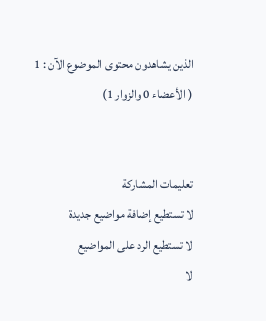الذين يشاهدون محتوى الموضوع الآن : 1 ( الأعضاء 0 والزوار 1)


تعليمات المشاركة
لا تستطيع إضافة مواضيع جديدة
لا تستطيع الرد على المواضيع
لا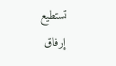تستطيع إرفاق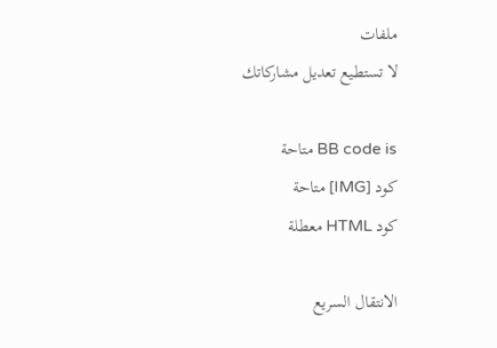ملفات
لا تستطيع تعديل مشاركاتك

BB code is متاحة
كود [IMG] متاحة
كود HTML معطلة

الانتقال السريع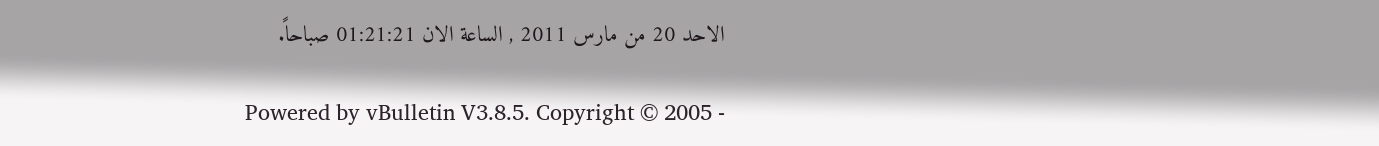الاحد 20 من مارس 2011 , الساعة الان 01:21:21 صباحاً.

Powered by vBulletin V3.8.5. Copyright © 2005 -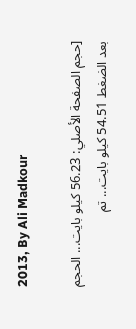2013, By Ali Madkour

[حجم الصفحة الأصلي: 56.23 كيلو بايت... الحجم بعد الضغط 54.51 كيلو بايت... تم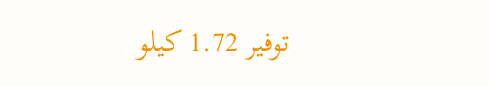توفير 1.72 كيلو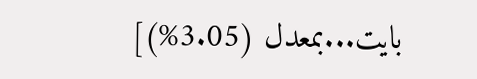بايت...بمعدل (3.05%)]